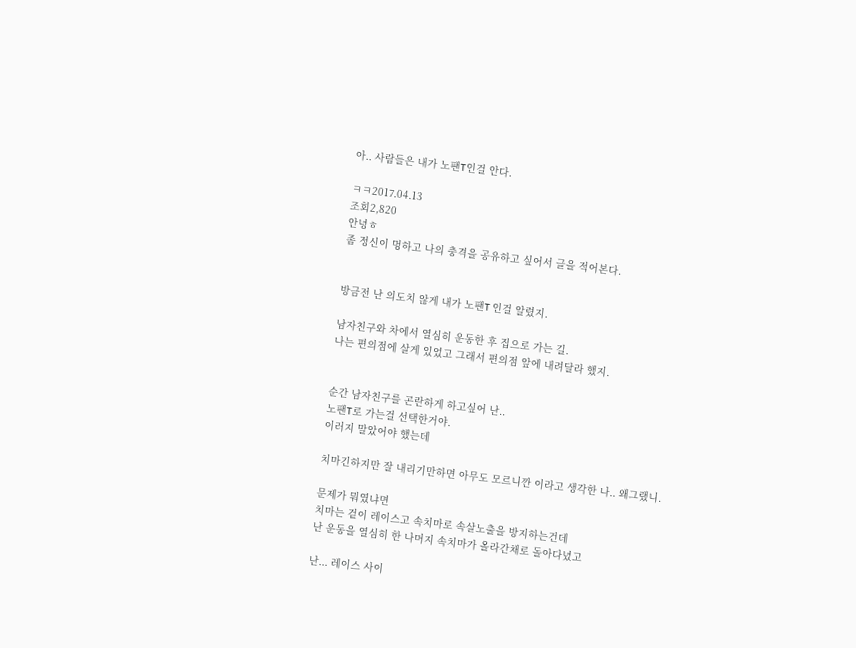아.. 사람들은 내가 노팬T인걸 안다.

ㅋㅋ2017.04.13
조회2,820
안녕ㅎ
좀 정신이 멍하고 나의 충격을 공유하고 싶어서 글을 적어본다.


방금전 난 의도치 않게 내가 노팬T 인걸 알렸지.

남자친구와 차에서 열심히 운동한 후 집으로 가는 길.
나는 편의점에 살게 있었고 그래서 편의점 앞에 내려달라 했지.


순간 남자친구를 곤란하게 하고싶어 난..
노팬T로 가는걸 선택한거야.
이러지 말았어야 했는데

치마긴하지만 잘 내리기만하면 아무도 모르니깐 이라고 생각한 나.. 왜그랬니.

문제가 뭐였냐면
치마는 겉이 레이스고 속치마로 속살노출을 방지하는건데
난 운동을 열심히 한 나머지 속치마가 올라간채로 돌아다녔고

난... 레이스 사이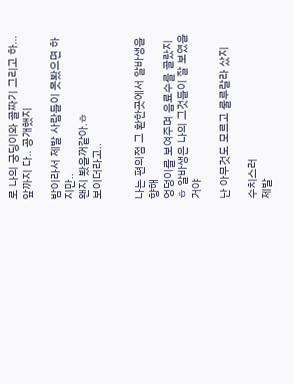로 나의 궁딩이와 골짜기 그리고 하... 앞까지 다.. 공개했지

밤이라서 제발 사람들이 못봤으면 하지만..
왠지 봤을꺼같아.ㅎ
보이더라고..


나는 편의점 그 환한곳에서 알바생을 향해
엉덩이를 보여주며 음료수를 골랐지
ㅎ 알바생은 나의 그것들이 잘 보였을거야

난 아무것도 모르고 룰루랄라 샀지

수치스러
제발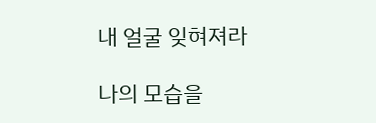내 얼굴 잊혀져라

나의 모습을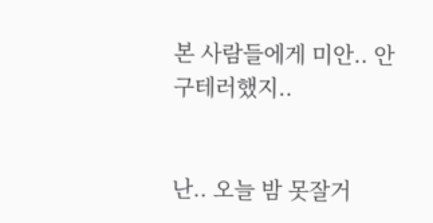본 사람들에게 미안.. 안구테러했지..


난.. 오늘 밤 못잘거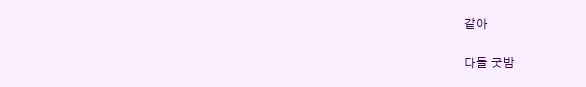같아

다들 굿밤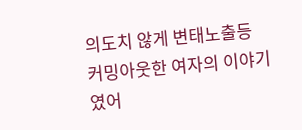의도치 않게 변태노출등 커밍아웃한 여자의 이야기였어